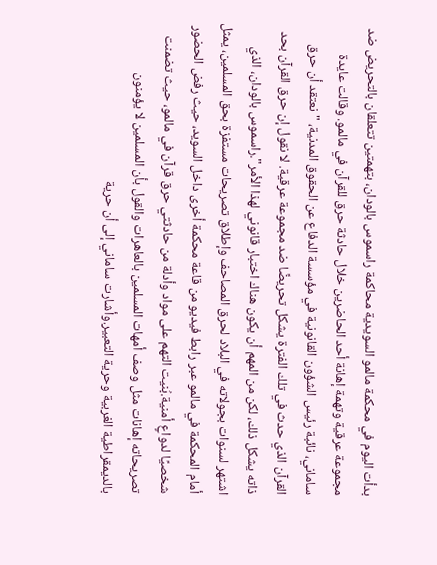بدأت اليوم في محكمة مالمو السويدية محاكمة راسموس بالودان، بتهمتين تتعلقان بالتحريض ضد مجموعة عرقية وتهمة إهانة أحد الحاضرين خلال حادثة حرق للقرآن في مالمو. وقالت عايدة ساماني، نائبة رئيس الشؤون القانونية في مؤسسة الدفاع عن الحقوق المدنية، "نعتقد أن حرق القرآن الذي حدث في تلك الفترة يشكل تحريضًا ضد مجموعة عرقية. لا نقول إن حرق القرآن بحد ذاته يشكل ذلك، لكن من المهم أن يكون هناك اختبار قانوني لهذا الأمر".راسموس بالودان، الذي اشتهر لسنوات بجولاته في البلاد لحرق المصاحف وإطلاق تصريحات مستفزة بحق المسلمين، يمثل أمام المحكمة في مالمو عبر رابط فيديو من قاعة محكمة أخرى داخل السويد، حيث رفض الحضور شخصيًا لدواعٍ أمنية.بُنيت التهم على مواد وأدلة من حادثتي حرق قرآن في مالمو، حيث تضمنت تصريحاته إهانات مثل وصف أمهات المسلمين بالعاهرات والقول بأن المسلمين لا يؤمنون بالديمقراطية الغربية وحرية التعبير.وأشارت ساماني إلى أن حرية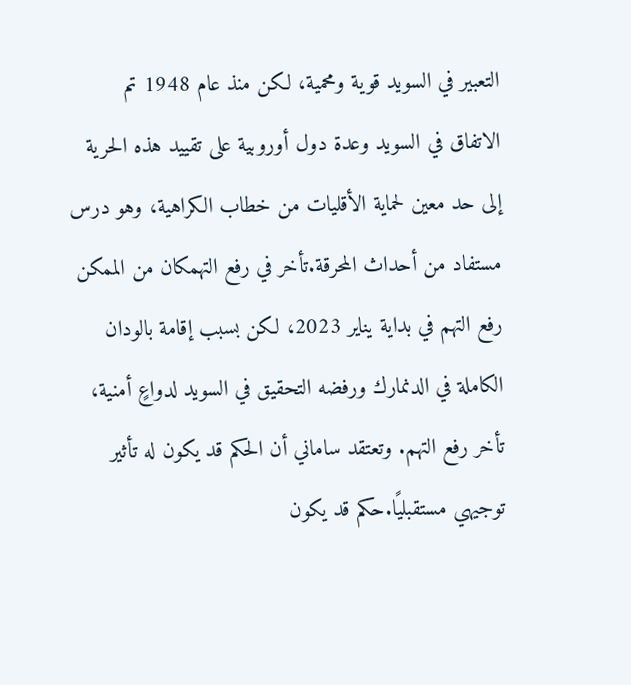التعبير في السويد قوية ومحمية، لكن منذ عام 1948 تم الاتفاق في السويد وعدة دول أوروبية على تقييد هذه الحرية إلى حد معين لحماية الأقليات من خطاب الكراهية، وهو درس مستفاد من أحداث المحرقة.تأخر في رفع التهمكان من الممكن رفع التهم في بداية يناير 2023، لكن بسبب إقامة بالودان الكاملة في الدنمارك ورفضه التحقيق في السويد لدواعٍ أمنية، تأخر رفع التهم. وتعتقد ساماني أن الحكم قد يكون له تأثير توجيهي مستقبليًا.حكم قد يكون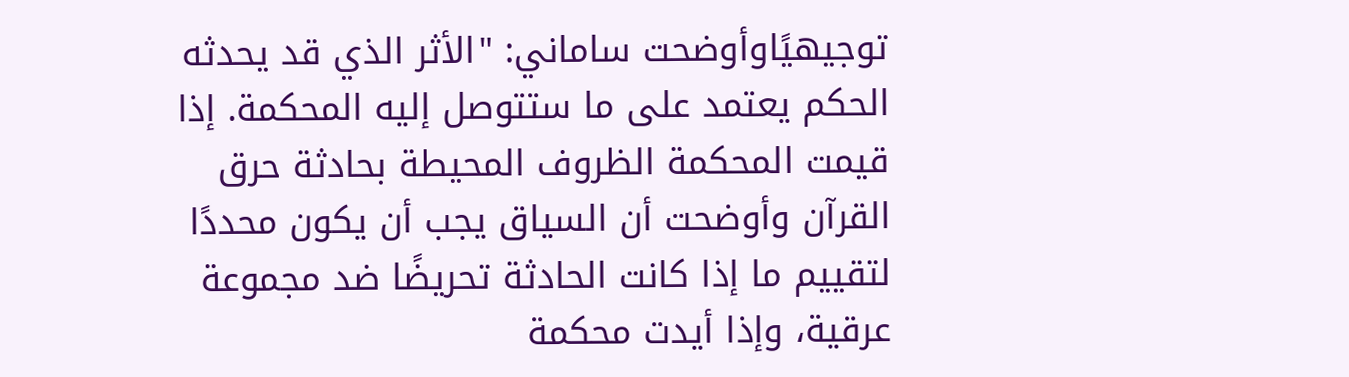توجيهيًاوأوضحت ساماني: "الأثر الذي قد يحدثه الحكم يعتمد على ما ستتوصل إليه المحكمة. إذا قيمت المحكمة الظروف المحيطة بحادثة حرق القرآن وأوضحت أن السياق يجب أن يكون محددًا لتقييم ما إذا كانت الحادثة تحريضًا ضد مجموعة عرقية، وإذا أيدت محكمة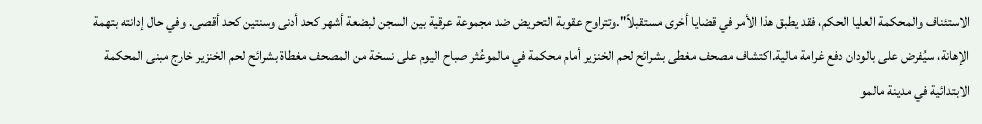الاستئناف والمحكمة العليا الحكم، فقد يطبق هذا الأمر في قضايا أخرى مستقبلاً".وتتراوح عقوبة التحريض ضد مجموعة عرقية بين السجن لبضعة أشهر كحد أدنى وسنتين كحد أقصى. وفي حال إدانته بتهمة الإهانة، سيُفرض على بالودان دفع غرامة مالية.اكتشاف مصحف مغطى بشرائح لحم الخنزير أمام محكمة في مالموعُثر صباح اليوم على نسخة من المصحف مغطاة بشرائح لحم الخنزير خارج مبنى المحكمة الابتدائية في مدينة مالمو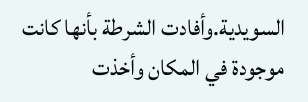السويدية.وأفادت الشرطة بأنها كانت موجودة في المكان وأخذت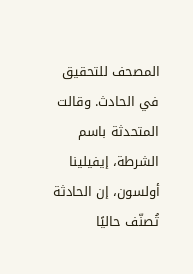المصحف للتحقيق في الحادث. وقالت المتحدثة باسم الشرطة، إيفيلينا أولسون، إن الحادثة تُصنّف حاليًا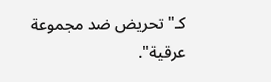كـ"تحريض ضد مجموعة عرقية".